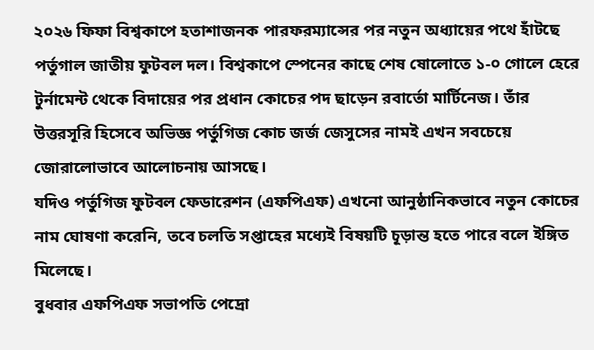২০২৬ ফিফা বিশ্বকাপে হতাশাজনক পারফরম্যান্সের পর নতুন অধ্যায়ের পথে হাঁটছে পর্তুগাল জাতীয় ফুটবল দল। বিশ্বকাপে স্পেনের কাছে শেষ ষোলোতে ১-০ গোলে হেরে টুর্নামেন্ট থেকে বিদায়ের পর প্রধান কোচের পদ ছাড়েন রবার্তো মার্টিনেজ। তাঁর উত্তরসূরি হিসেবে অভিজ্ঞ পর্তুগিজ কোচ জর্জ জেসুসের নামই এখন সবচেয়ে জোরালোভাবে আলোচনায় আসছে।
যদিও পর্তুগিজ ফুটবল ফেডারেশন (এফপিএফ) এখনো আনুষ্ঠানিকভাবে নতুন কোচের নাম ঘোষণা করেনি, তবে চলতি সপ্তাহের মধ্যেই বিষয়টি চূড়ান্ত হতে পারে বলে ইঙ্গিত মিলেছে।
বুধবার এফপিএফ সভাপতি পেদ্রো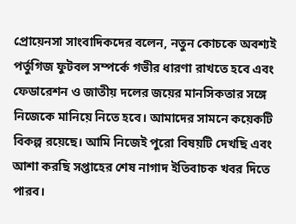প্রোয়েনসা সাংবাদিকদের বলেন, নতুন কোচকে অবশ্যই পর্তুগিজ ফুটবল সম্পর্কে গভীর ধারণা রাখতে হবে এবং ফেডারেশন ও জাতীয় দলের জয়ের মানসিকতার সঙ্গে নিজেকে মানিয়ে নিতে হবে। আমাদের সামনে কয়েকটি বিকল্প রয়েছে। আমি নিজেই পুরো বিষয়টি দেখছি এবং আশা করছি সপ্তাহের শেষ নাগাদ ইতিবাচক খবর দিতে পারব।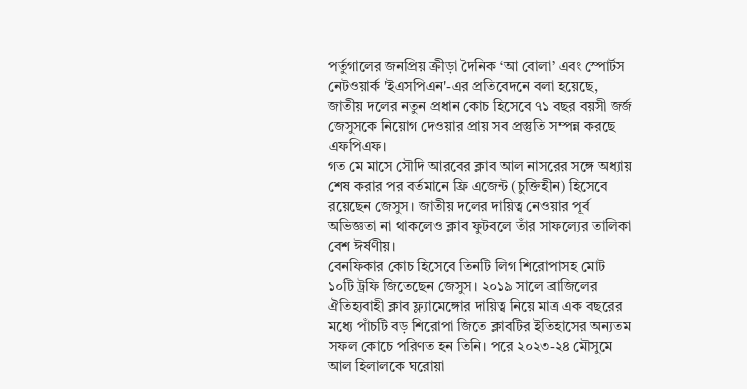পর্তুগালের জনপ্রিয় ক্রীড়া দৈনিক ‘আ বোলা’ এবং স্পোর্টস নেটওয়ার্ক 'ইএসপিএন'-এর প্রতিবেদনে বলা হয়েছে, জাতীয় দলের নতুন প্রধান কোচ হিসেবে ৭১ বছর বয়সী জর্জ জেসুসকে নিয়োগ দেওয়ার প্রায় সব প্রস্তুতি সম্পন্ন করছে এফপিএফ।
গত মে মাসে সৌদি আরবের ক্লাব আল নাসরের সঙ্গে অধ্যায় শেষ করার পর বর্তমানে ফ্রি এজেন্ট (চুক্তিহীন) হিসেবে রয়েছেন জেসুস। জাতীয় দলের দায়িত্ব নেওয়ার পূর্ব অভিজ্ঞতা না থাকলেও ক্লাব ফুটবলে তাঁর সাফল্যের তালিকা বেশ ঈর্ষণীয়।
বেনফিকার কোচ হিসেবে তিনটি লিগ শিরোপাসহ মোট ১০টি ট্রফি জিতেছেন জেসুস। ২০১৯ সালে ব্রাজিলের ঐতিহ্যবাহী ক্লাব ফ্ল্যামেঙ্গোর দায়িত্ব নিয়ে মাত্র এক বছরের মধ্যে পাঁচটি বড় শিরোপা জিতে ক্লাবটির ইতিহাসের অন্যতম সফল কোচে পরিণত হন তিনি। পরে ২০২৩-২৪ মৌসুমে আল হিলালকে ঘরোয়া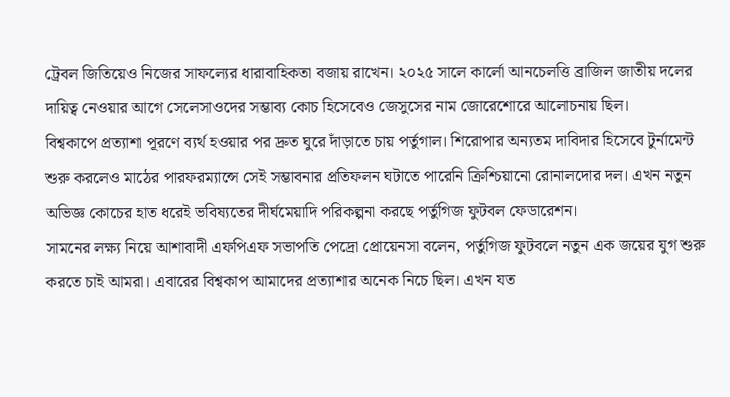ট্রেবল জিতিয়েও নিজের সাফল্যের ধারাবাহিকতা বজায় রাখেন। ২০২৫ সালে কার্লো আনচেলত্তি ব্রাজিল জাতীয় দলের দায়িত্ব নেওয়ার আগে সেলেসাওদের সম্ভাব্য কোচ হিসেবেও জেসুসের নাম জোরেশোরে আলোচনায় ছিল।
বিশ্বকাপে প্রত্যাশা পূরণে ব্যর্থ হওয়ার পর দ্রুত ঘুরে দাঁড়াতে চায় পর্তুগাল। শিরোপার অন্যতম দাবিদার হিসেবে টুর্নামেন্ট শুরু করলেও মাঠের পারফরম্যান্সে সেই সম্ভাবনার প্রতিফলন ঘটাতে পারেনি ক্রিশ্চিয়ানো রোনালদোর দল। এখন নতুন অভিজ্ঞ কোচের হাত ধরেই ভবিষ্যতের দীর্ঘমেয়াদি পরিকল্পনা করছে পর্তুগিজ ফুটবল ফেডারেশন।
সামনের লক্ষ্য নিয়ে আশাবাদী এফপিএফ সভাপতি পেদ্রো প্রোয়েনসা বলেন, পর্তুগিজ ফুটবলে নতুন এক জয়ের যুগ শুরু করতে চাই আমরা। এবারের বিশ্বকাপ আমাদের প্রত্যাশার অনেক নিচে ছিল। এখন যত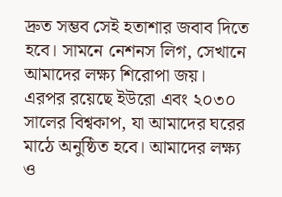দ্রুত সম্ভব সেই হতাশার জবাব দিতে হবে। সামনে নেশনস লিগ, সেখানে আমাদের লক্ষ্য শিরোপা জয়। এরপর রয়েছে ইউরো এবং ২০৩০ সালের বিশ্বকাপ, যা আমাদের ঘরের মাঠে অনুষ্ঠিত হবে। আমাদের লক্ষ্য ও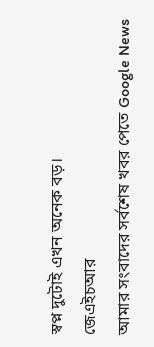স্বপ্ন দুটোই এখন অনেক বড়।
জেএইচআর
আমার সংবাদের সর্বশেষ খবর পেতে Google News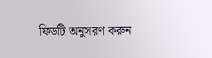ফিডটি অনুসরণ করুন